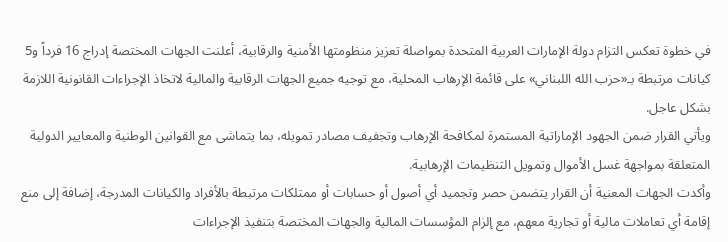في خطوة تعكس التزام دولة الإمارات العربية المتحدة بمواصلة تعزيز منظومتها الأمنية والرقابية، أعلنت الجهات المختصة إدراج 16 فرداً و5 كيانات مرتبطة بـ«حزب الله اللبناني» على قائمة الإرهاب المحلية، مع توجيه جميع الجهات الرقابية والمالية لاتخاذ الإجراءات القانونية اللازمة بشكل عاجل.
ويأتي القرار ضمن الجهود الإماراتية المستمرة لمكافحة الإرهاب وتجفيف مصادر تمويله، بما يتماشى مع القوانين الوطنية والمعايير الدولية المتعلقة بمواجهة غسل الأموال وتمويل التنظيمات الإرهابية.
وأكدت الجهات المعنية أن القرار يتضمن حصر وتجميد أي أصول أو حسابات أو ممتلكات مرتبطة بالأفراد والكيانات المدرجة، إضافة إلى منع إقامة أي تعاملات مالية أو تجارية معهم، مع إلزام المؤسسات المالية والجهات المختصة بتنفيذ الإجراءات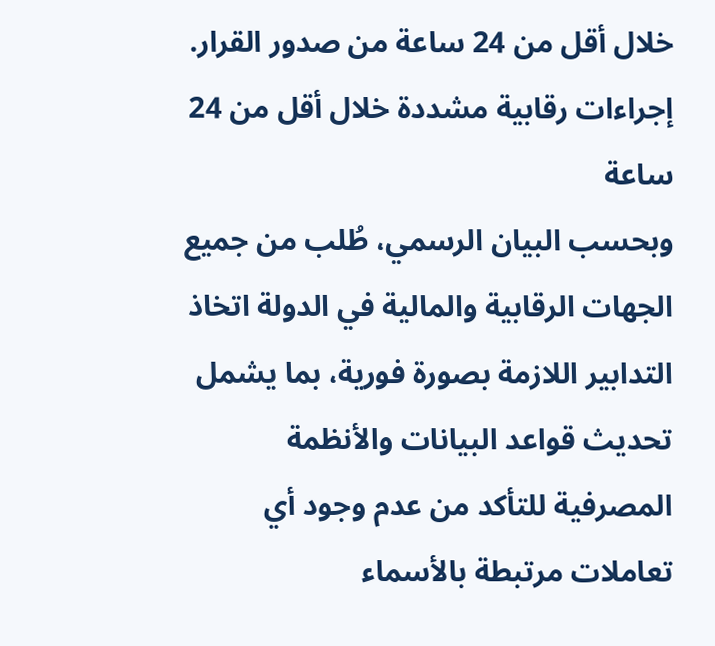خلال أقل من 24 ساعة من صدور القرار.
إجراءات رقابية مشددة خلال أقل من 24 ساعة
وبحسب البيان الرسمي، طُلب من جميع الجهات الرقابية والمالية في الدولة اتخاذ التدابير اللازمة بصورة فورية، بما يشمل تحديث قواعد البيانات والأنظمة المصرفية للتأكد من عدم وجود أي تعاملات مرتبطة بالأسماء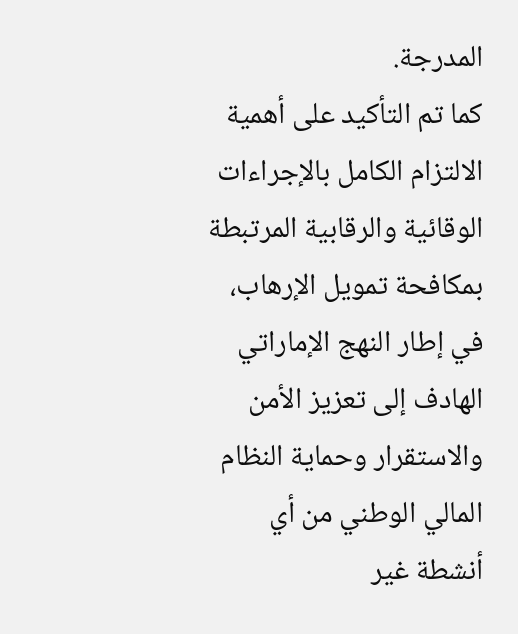المدرجة.
كما تم التأكيد على أهمية الالتزام الكامل بالإجراءات الوقائية والرقابية المرتبطة بمكافحة تمويل الإرهاب، في إطار النهج الإماراتي الهادف إلى تعزيز الأمن والاستقرار وحماية النظام المالي الوطني من أي أنشطة غير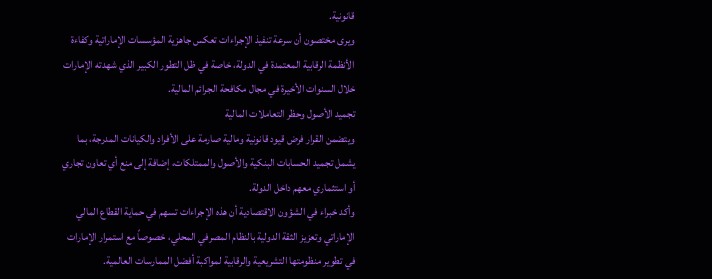قانونية.
ويرى مختصون أن سرعة تنفيذ الإجراءات تعكس جاهزية المؤسسات الإماراتية وكفاءة الأنظمة الرقابية المعتمدة في الدولة، خاصة في ظل التطور الكبير الذي شهدته الإمارات خلال السنوات الأخيرة في مجال مكافحة الجرائم المالية.
تجميد الأصول وحظر التعاملات المالية
ويتضمن القرار فرض قيود قانونية ومالية صارمة على الأفراد والكيانات المدرجة، بما يشمل تجميد الحسابات البنكية والأصول والممتلكات، إضافة إلى منع أي تعاون تجاري أو استثماري معهم داخل الدولة.
وأكد خبراء في الشؤون الاقتصادية أن هذه الإجراءات تسهم في حماية القطاع المالي الإماراتي وتعزيز الثقة الدولية بالنظام المصرفي المحلي، خصوصاً مع استمرار الإمارات في تطوير منظومتها التشريعية والرقابية لمواكبة أفضل الممارسات العالمية.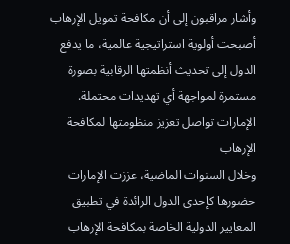وأشار مراقبون إلى أن مكافحة تمويل الإرهاب أصبحت أولوية استراتيجية عالمية، ما يدفع الدول إلى تحديث أنظمتها الرقابية بصورة مستمرة لمواجهة أي تهديدات محتملة.
الإمارات تواصل تعزيز منظومتها لمكافحة الإرهاب
وخلال السنوات الماضية، عززت الإمارات حضورها كإحدى الدول الرائدة في تطبيق المعايير الدولية الخاصة بمكافحة الإرهاب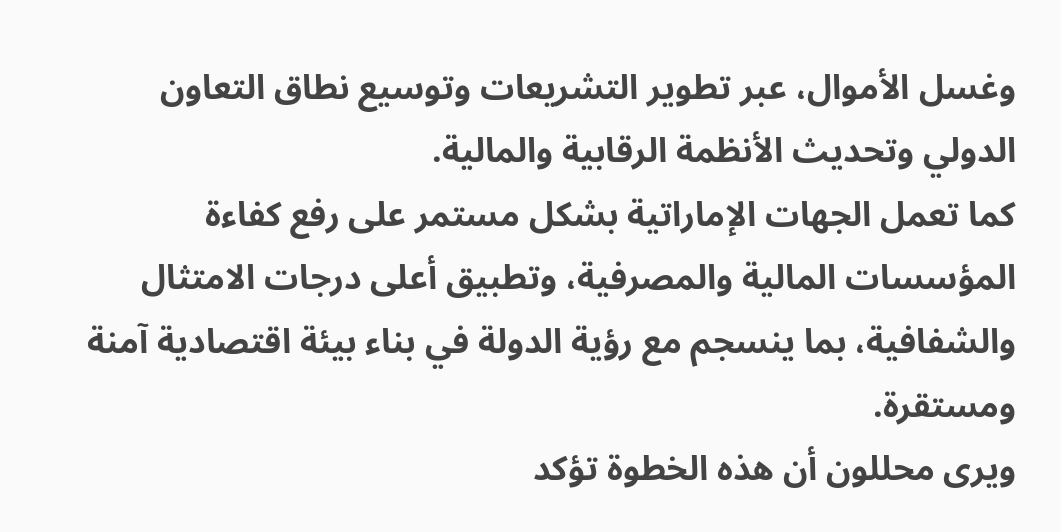وغسل الأموال، عبر تطوير التشريعات وتوسيع نطاق التعاون الدولي وتحديث الأنظمة الرقابية والمالية.
كما تعمل الجهات الإماراتية بشكل مستمر على رفع كفاءة المؤسسات المالية والمصرفية، وتطبيق أعلى درجات الامتثال والشفافية، بما ينسجم مع رؤية الدولة في بناء بيئة اقتصادية آمنة ومستقرة.
ويرى محللون أن هذه الخطوة تؤكد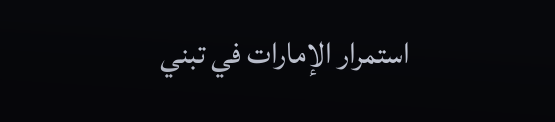استمرار الإمارات في تبني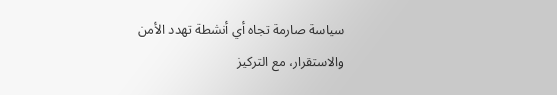سياسة صارمة تجاه أي أنشطة تهدد الأمن والاستقرار، مع التركيز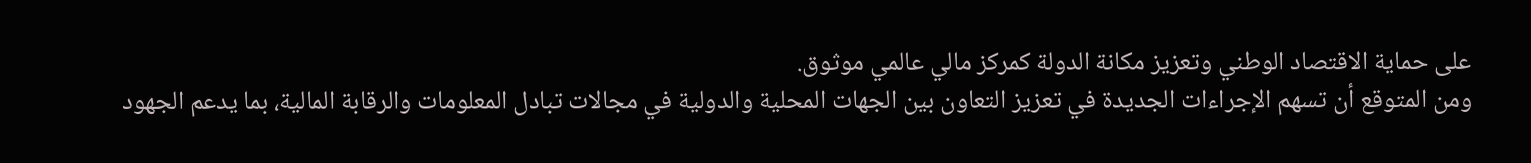على حماية الاقتصاد الوطني وتعزيز مكانة الدولة كمركز مالي عالمي موثوق.
ومن المتوقع أن تسهم الإجراءات الجديدة في تعزيز التعاون بين الجهات المحلية والدولية في مجالات تبادل المعلومات والرقابة المالية، بما يدعم الجهود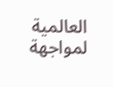العالمية لمواجهة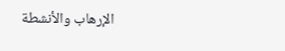الإرهاب والأنشطة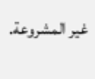غير المشروعة.